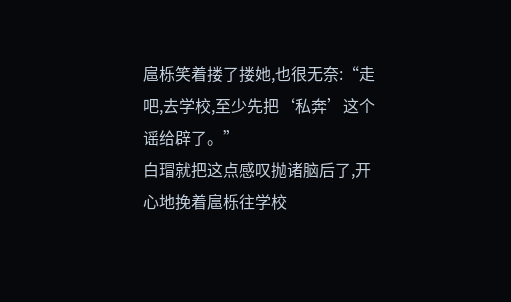扈栎笑着搂了搂她,也很无奈:“走吧,去学校,至少先把‘私奔’这个谣给辟了。”
白瑁就把这点感叹抛诸脑后了,开心地挽着扈栎往学校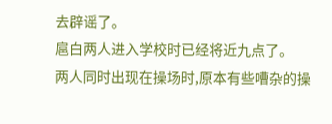去辟谣了。
扈白两人进入学校时已经将近九点了。
两人同时出现在操场时,原本有些嘈杂的操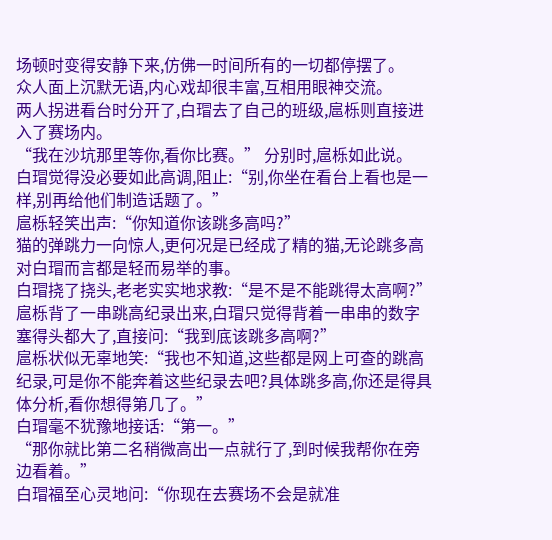场顿时变得安静下来,仿佛一时间所有的一切都停摆了。
众人面上沉默无语,内心戏却很丰富,互相用眼神交流。
两人拐进看台时分开了,白瑁去了自己的班级,扈栎则直接进入了赛场内。
“我在沙坑那里等你,看你比赛。” 分别时,扈栎如此说。
白瑁觉得没必要如此高调,阻止:“别,你坐在看台上看也是一样,别再给他们制造话题了。”
扈栎轻笑出声:“你知道你该跳多高吗?”
猫的弹跳力一向惊人,更何况是已经成了精的猫,无论跳多高对白瑁而言都是轻而易举的事。
白瑁挠了挠头,老老实实地求教:“是不是不能跳得太高啊?”
扈栎背了一串跳高纪录出来,白瑁只觉得背着一串串的数字塞得头都大了,直接问:“我到底该跳多高啊?”
扈栎状似无辜地笑:“我也不知道,这些都是网上可查的跳高纪录,可是你不能奔着这些纪录去吧?具体跳多高,你还是得具体分析,看你想得第几了。”
白瑁毫不犹豫地接话:“第一。”
“那你就比第二名稍微高出一点就行了,到时候我帮你在旁边看着。”
白瑁福至心灵地问:“你现在去赛场不会是就准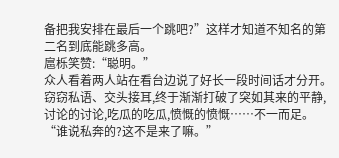备把我安排在最后一个跳吧?”这样才知道不知名的第二名到底能跳多高。
扈栎笑赞:“聪明。”
众人看着两人站在看台边说了好长一段时间话才分开。
窃窃私语、交头接耳,终于渐渐打破了突如其来的平静,讨论的讨论,吃瓜的吃瓜,愤慨的愤慨……不一而足。
“谁说私奔的?这不是来了嘛。”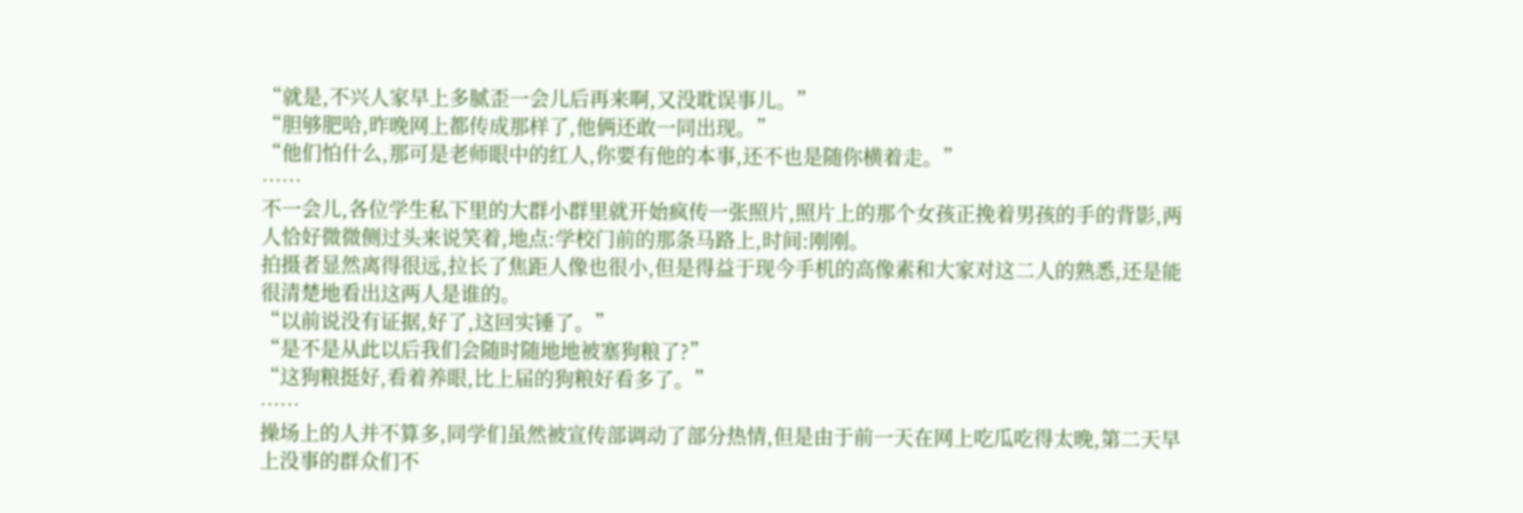“就是,不兴人家早上多腻歪一会儿后再来啊,又没耽误事儿。”
“胆够肥哈,昨晚网上都传成那样了,他俩还敢一同出现。”
“他们怕什么,那可是老师眼中的红人,你要有他的本事,还不也是随你横着走。”
……
不一会儿,各位学生私下里的大群小群里就开始疯传一张照片,照片上的那个女孩正挽着男孩的手的背影,两人恰好微微侧过头来说笑着,地点:学校门前的那条马路上,时间:刚刚。
拍摄者显然离得很远,拉长了焦距人像也很小,但是得益于现今手机的高像素和大家对这二人的熟悉,还是能很清楚地看出这两人是谁的。
“以前说没有证据,好了,这回实锤了。”
“是不是从此以后我们会随时随地地被塞狗粮了?”
“这狗粮挺好,看着养眼,比上届的狗粮好看多了。”
……
操场上的人并不算多,同学们虽然被宣传部调动了部分热情,但是由于前一天在网上吃瓜吃得太晚,第二天早上没事的群众们不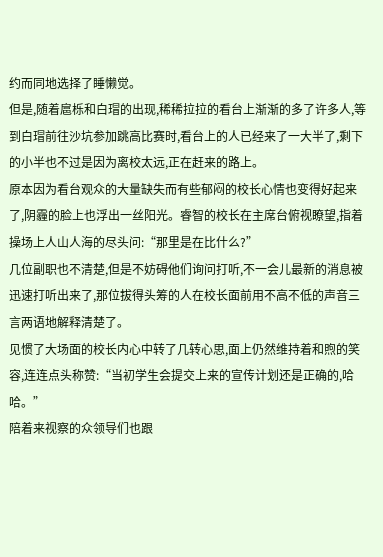约而同地选择了睡懒觉。
但是,随着扈栎和白瑁的出现,稀稀拉拉的看台上渐渐的多了许多人,等到白瑁前往沙坑参加跳高比赛时,看台上的人已经来了一大半了,剩下的小半也不过是因为离校太远,正在赶来的路上。
原本因为看台观众的大量缺失而有些郁闷的校长心情也变得好起来了,阴霾的脸上也浮出一丝阳光。睿智的校长在主席台俯视瞭望,指着操场上人山人海的尽头问:“那里是在比什么?”
几位副职也不清楚,但是不妨碍他们询问打听,不一会儿最新的消息被迅速打听出来了,那位拔得头筹的人在校长面前用不高不低的声音三言两语地解释清楚了。
见惯了大场面的校长内心中转了几转心思,面上仍然维持着和煦的笑容,连连点头称赞:“当初学生会提交上来的宣传计划还是正确的,哈哈。”
陪着来视察的众领导们也跟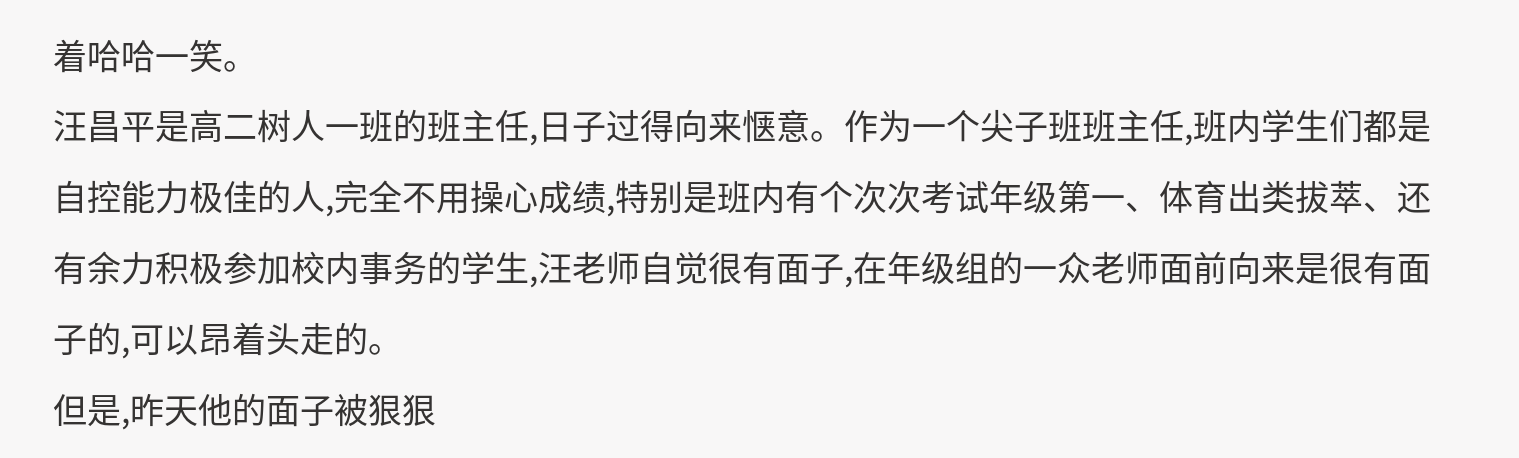着哈哈一笑。
汪昌平是高二树人一班的班主任,日子过得向来惬意。作为一个尖子班班主任,班内学生们都是自控能力极佳的人,完全不用操心成绩,特别是班内有个次次考试年级第一、体育出类拔萃、还有余力积极参加校内事务的学生,汪老师自觉很有面子,在年级组的一众老师面前向来是很有面子的,可以昂着头走的。
但是,昨天他的面子被狠狠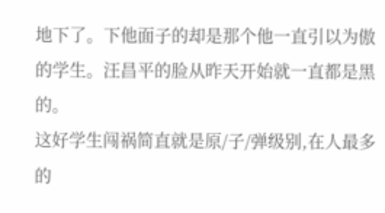地下了。下他面子的却是那个他一直引以为傲的学生。汪昌平的脸从昨天开始就一直都是黑的。
这好学生闯祸简直就是原/子/弹级别,在人最多的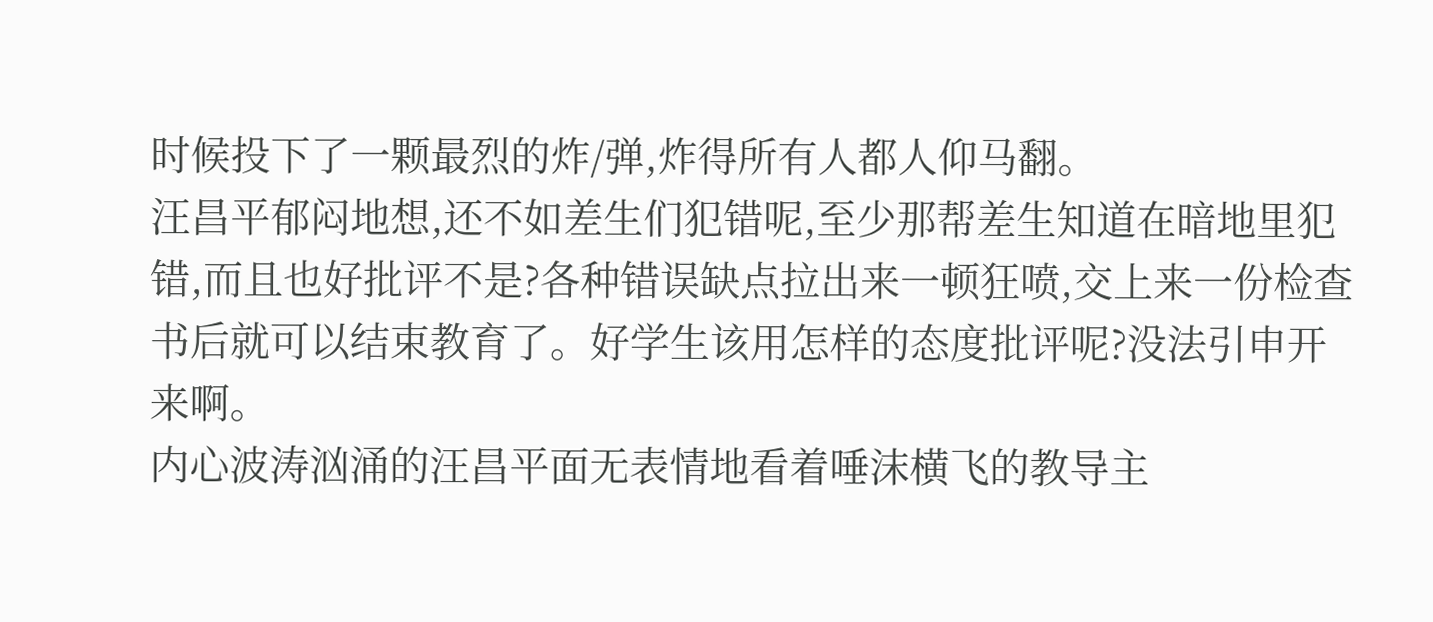时候投下了一颗最烈的炸/弹,炸得所有人都人仰马翻。
汪昌平郁闷地想,还不如差生们犯错呢,至少那帮差生知道在暗地里犯错,而且也好批评不是?各种错误缺点拉出来一顿狂喷,交上来一份检查书后就可以结束教育了。好学生该用怎样的态度批评呢?没法引申开来啊。
内心波涛汹涌的汪昌平面无表情地看着唾沫横飞的教导主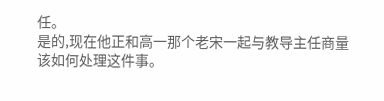任。
是的,现在他正和高一那个老宋一起与教导主任商量该如何处理这件事。